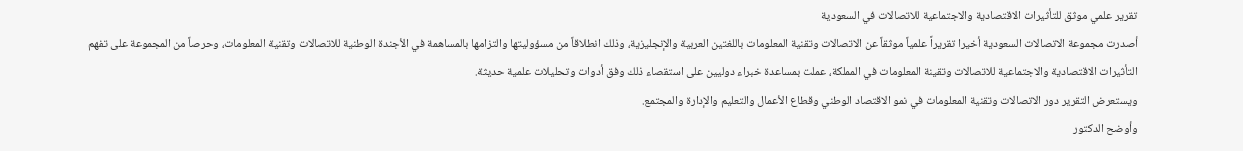تقرير علمي موثق للتأثيرات الاقتصادية والاجتماعية للاتصالات في السعودية
أصدرت مجموعة الاتصالات السعودية أخيرا تقريراً علمياً موثقاً عن الاتصالات وتقنية المعلومات باللغتين العربية والإنجليزية، وذلك انطلاقاً من مسؤوليتها والتزامها بالمساهمة في الأجندة الوطنية للاتصالات وتقنية المعلومات، وحرصاً من المجموعة على تفهم التأثيرات الاقتصادية والاجتماعية للاتصالات وتقينة المعلومات في المملكة، عملت بمساعدة خبراء دوليين على استقصاء ذلك وفق أدوات وتحليلات علمية حديثة.
ويستعرض التقرير دور الاتصالات وتقنية المعلومات في نمو الاقتصاد الوطني وقطاع الأعمال والتعليم والإدارة والمجتمع.
وأوضح الدكتور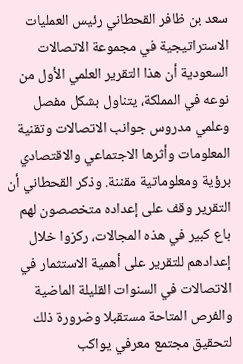سعد بن ظافر القحطاني رئيس العمليات الاستراتيجية في مجموعة الاتصالات السعودية أن هذا التقرير العلمي الأول من نوعه في المملكة، يتناول بشكل مفصل وعلمي مدروس جوانب الاتصالات وتقنية المعلومات وأثرها الاجتماعي والاقتصادي برؤية ومعلوماتية مقننة. وذكر القحطاني أن التقرير وقف على إعداده متخصصون لهم باع كبير في هذه المجالات، ركزوا خلال إعدادهم للتقرير على أهمية الاستثمار في الاتصالات في السنوات القليلة الماضية والفرص المتاحة مستقبلا وضرورة ذلك لتحقيق مجتمع معرفي يواكب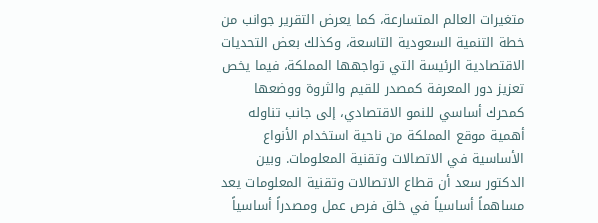متغيرات العالم المتسارعة، كما يعرض التقرير جوانب من خطة التنمية السعودية التاسعة، وكذلك بعض التحديات الاقتصادية الرئيسة التي تواجهها المملكة، فيما يخص تعزيز دور المعرفة كمصدر للقيم والثروة ووضعها كمحرك أساسي للنمو الاقتصادي، إلى جانب تناوله أهمية موقع المملكة من ناحية استخدام الأنواع الأساسية في الاتصالات وتقنية المعلومات. وبين الدكتور سعد أن قطاع الاتصالات وتقنية المعلومات يعد مساهماً أساسياً في خلق فرص عمل ومصدراً أساسياً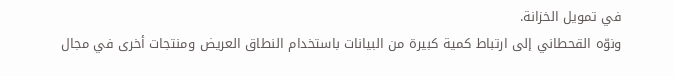في تمويل الخزانة.
ونوّه القحطاني إلى ارتباط كمية كبيرة من البيانات باستخدام النطاق العريض ومنتجات أخرى في مجال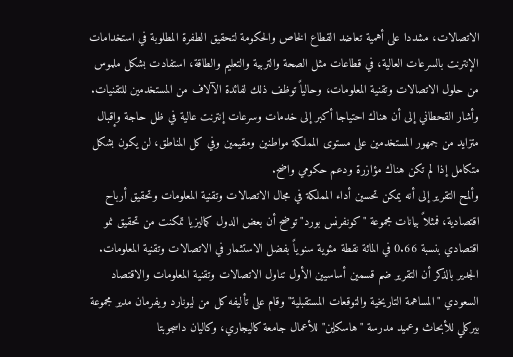الاتصالات، مشددا على أهمية تعاضد القطاع الخاص والحكومة لتحقيق الطفرة المطلوبة في استخدامات الإنترنت بالسرعات العالية، في قطاعات مثل الصحة والتربية والتعليم والطاقة، استفادت بشكل ملموس من حلول الاتصالات وتقنية المعلومات، وحالياً توظف ذلك لفائدة الآلاف من المستخدمين للتقنيات.
وأشار القحطاني إلى أن هناك احتياجا أكبر إلى خدمات وسرعات إنترنت عالية في ظل حاجة وإقبال متزايد من جمهور المستخدمين على مستوى المملكة مواطنين ومقيمين وفي كل المناطق، لن يكون بشكل متكامل إذا لم تكن هناك مؤازرة ودعم حكومي واضح.
وألمح التقرير إلى أنه يمكن تحسين أداء المملكة في مجال الاتصالات وتقنية المعلومات وتحقيق أرباح اقتصادية، فمثلاً بيانات مجموعة "كونفرنس بورد" توضح أن بعض الدول كماليزيا تمكنت من تحقيق نمو اقتصادي بنسبة 0.66 في المائة نقطة مئوية سنوياً بفضل الاستثمار في الاتصالات وتقنية المعلومات.
الجدير بالذكر أن التقرير ضم قسمين أساسيين الأول تناول الاتصالات وتقنية المعلومات والاقتصاد السعودي "المساهمة التاريخية والتوقعات المستقبلية" وقام على تأليفه كل من ليونارد ويفرمان مدير مجموعة بيركلي للأبحاث وعميد مدرسة "هاسكاين" للأعمال جامعة كاليجاري، وكاليان داسجوبتا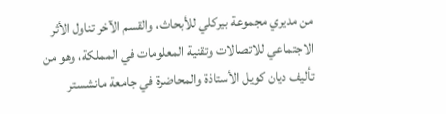من مديري مجموعة بيركلي للأبحاث، والقسم الآخر تناول الأثر الاجتماعي للاتصالات وتقنية المعلومات في المملكة، وهو من تأليف ديان كويل الأستاذة والمحاضرة في جامعة مانشستر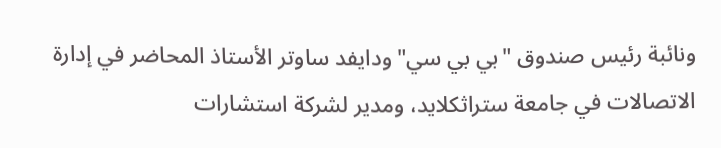ونائبة رئيس صندوق "بي بي سي" ودايفد ساوتر الأستاذ المحاضر في إدارة الاتصالات في جامعة ستراثكلايد، ومدير لشركة استشارات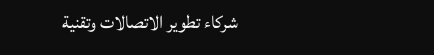شركاء تطوير الاتصالات وتقنية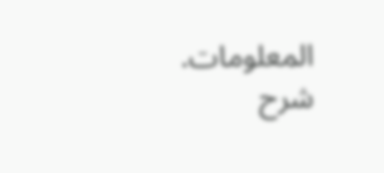المعلومات.
شرح